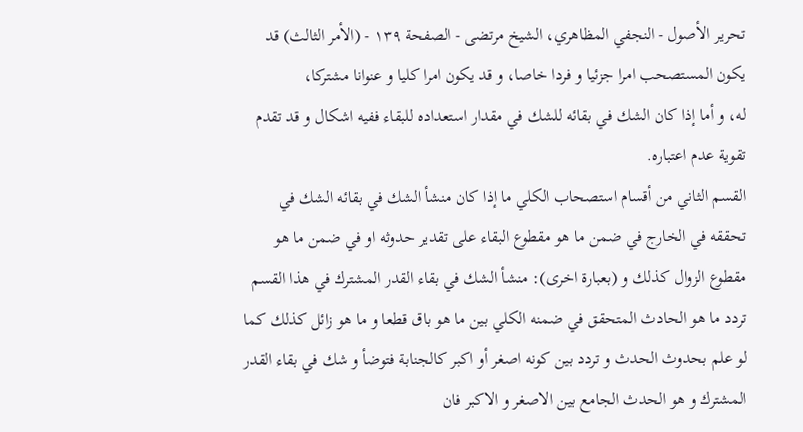تحرير الأصول - النجفي المظاهري، الشيخ مرتضى - الصفحة ١٣٩ - (الأمر الثالث) قد يكون المستصحب امرا جزئيا و فردا خاصا، و قد يكون امرا كليا و عنوانا مشتركا،
له، و أما إذا كان الشك في بقائه للشك في مقدار استعداده للبقاء ففيه اشكال و قد تقدم تقوية عدم اعتباره.
القسم الثاني من أقسام استصحاب الكلي ما إذا كان منشأ الشك في بقائه الشك في تحققه في الخارج في ضمن ما هو مقطوع البقاء على تقدير حدوثه او في ضمن ما هو مقطوع الزوال كذلك و (بعبارة اخرى): منشأ الشك في بقاء القدر المشترك في هذا القسم تردد ما هو الحادث المتحقق في ضمنه الكلي بين ما هو باق قطعا و ما هو زائل كذلك كما لو علم بحدوث الحدث و تردد بين كونه اصغر أو اكبر كالجنابة فتوضأ و شك في بقاء القدر المشترك و هو الحدث الجامع بين الاصغر و الاكبر فان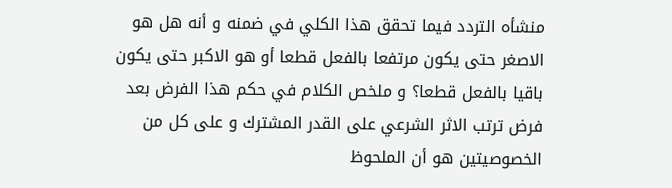منشأه التردد فيما تحقق هذا الكلي في ضمنه و أنه هل هو الاصغر حتى يكون مرتفعا بالفعل قطعا أو هو الاكبر حتى يكون باقيا بالفعل قطعا؟ و ملخص الكلام في حكم هذا الفرض بعد فرض ترتب الاثر الشرعي على القدر المشترك و على كل من الخصوصيتين هو أن الملحوظ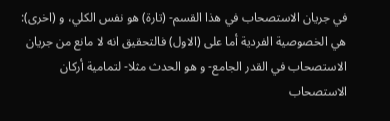في جريان الاستصحاب في هذا القسم- (تارة) هو نفس الكلي، و (اخرى): هي الخصوصية الفردية أما على (الاول) فالتحقيق انه لا مانع من جريان الاستصحاب في القدر الجامع- و هو الحدث مثلا- لتمامية أركان الاستصحاب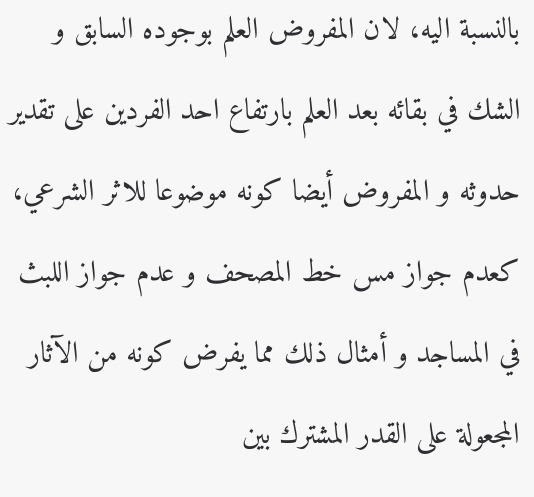بالنسبة اليه، لان المفروض العلم بوجوده السابق و الشك في بقائه بعد العلم بارتفاع احد الفردين على تقدير حدوثه و المفروض أيضا كونه موضوعا للاثر الشرعي، كعدم جواز مس خط المصحف و عدم جواز اللبث في المساجد و أمثال ذلك مما يفرض كونه من الآثار المجعولة على القدر المشترك بين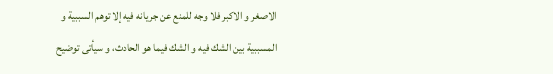الاصغر و الاكبر فلا وجه للمنع عن جريانه فيه إلا توهم السببية و المسببية بين الشك فيه و الشك فيما هو الحادث، و سيأتى توضيح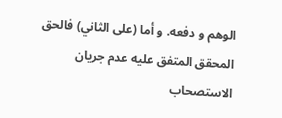الوهم و دفعه. و أما (على الثاني) فالحق المحقق المتفق عليه عدم جريان الاستصحاب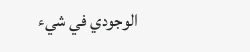الوجودي في شيء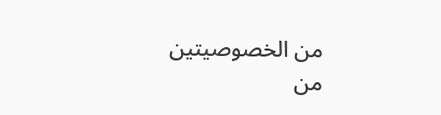من الخصوصيتين من